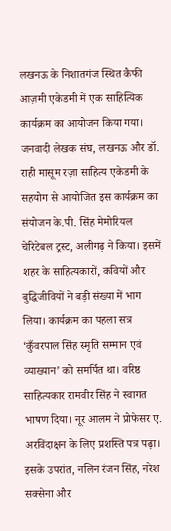लखनऊ के निशातगंज स्थित कैफी आज़मी एकेडमी में एक साहित्यिक कार्यक्रम का आयोजन किया गया। जनवादी लेखक संघ, लखनऊ और डॉ. राही मासूम रज़ा साहित्य एकेडमी के सहयोग से आयोजित इस कार्यक्रम का संयोजन के.पी. सिंह मेमोरियल चेरिटेबल ट्रस्ट, अलीगढ़ ने किया। इसमें शहर के साहित्यकारों, कवियों और बुद्धिजीवियों ने बड़ी संख्या में भाग लिया। कार्यक्रम का पहला सत्र ‘कुँवरपाल सिंह स्मृति सम्मान एवं व्याख्यान’ को समर्पित था। वरिष्ठ साहित्यकार रामवीर सिंह ने स्वागत भाषण दिया। नूर आलम ने प्रोफेसर ए. अरविंदाक्षन के लिए प्रशस्ति पत्र पढ़ा। इसके उपरांत, नलिन रंजन सिंह, नरेश सक्सेना और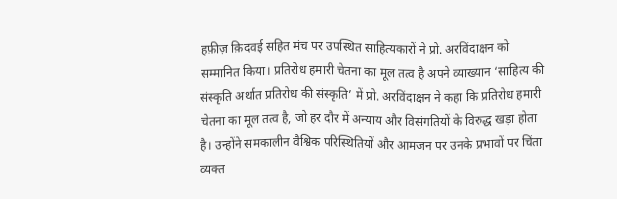हफ़ीज़ क़िदवई सहित मंच पर उपस्थित साहित्यकारों ने प्रो. अरविंदाक्षन को सम्मानित किया। प्रतिरोध हमारी चेतना का मूल तत्व है अपने व्याख्यान ‘साहित्य की संस्कृति अर्थात प्रतिरोध की संस्कृति’ में प्रो. अरविंदाक्षन ने कहा कि प्रतिरोध हमारी चेतना का मूल तत्व है, जो हर दौर में अन्याय और विसंगतियों के विरुद्ध खड़ा होता है। उन्होंने समकालीन वैश्विक परिस्थितियों और आमजन पर उनके प्रभावों पर चिंता व्यक्त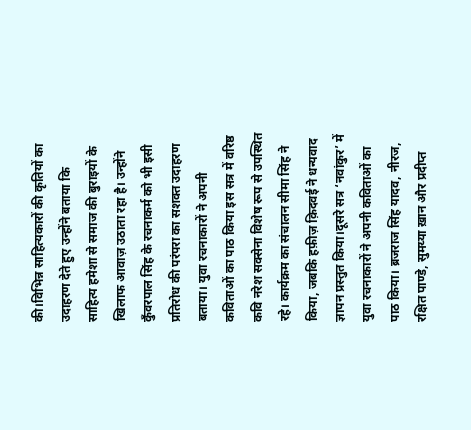की।विभिन्न साहित्यकारों की कृतियों का उदाहरण देते हुए उन्होंने बताया कि साहित्य हमेशा से समाज की बुराइयों के खिलाफ आवाज़ उठाता रहा है। उन्होंने कुँवरपाल सिंह के रचनाकर्म को भी इसी प्रतिरोध की परंपरा का सशक्त उदाहरण बताया। युवा रचनाकारों ने अपनी कविताओं का पाठ किया इस सत्र में वरिष्ठ कवि नरेश सक्सेना विशेष रूप से उपस्थित रहे। कार्यक्रम का संचालन सीमा सिंह ने किया, जबकि हफ़ीज़ क़िदवई ने धन्यवाद ज्ञापन प्रस्तुत किया।दूसरे सत्र ‘नवांकुर’ में युवा रचनाकारों ने अपनी कविताओं का पाठ किया। ब्रजराज सिंह यादव, नीरज, रक्षित पाण्डे, सुमय्या ख़ान और प्रदीप्त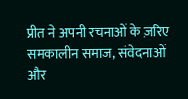प्रीत ने अपनी रचनाओं के ज़रिए समकालीन समाज, संवेदनाओं और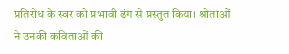प्रतिरोध के स्वर को प्रभावी ढंग से प्रस्तुत किया। श्रोताओं ने उनकी कविताओं की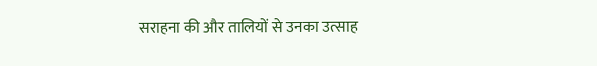सराहना की और तालियों से उनका उत्साह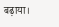बढ़ाया।